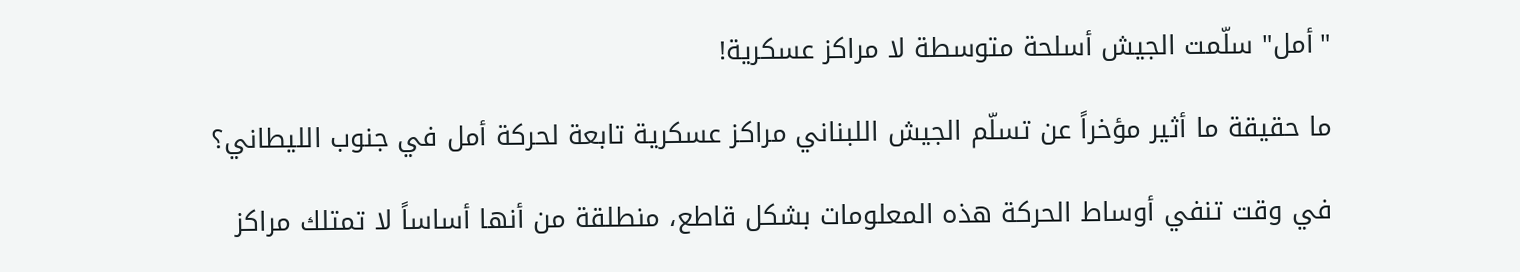"أمل" سلّمت الجيش أسلحة متوسطة لا مراكز عسكرية!

ما حقيقة ما أثير مؤخراً عن تسلّم الجيش اللبناني مراكز عسكرية تابعة لحركة أمل في جنوب الليطاني؟

في وقت تنفي أوساط الحركة هذه المعلومات بشكل قاطع، منطلقة من أنها أساساً لا تمتلك مراكز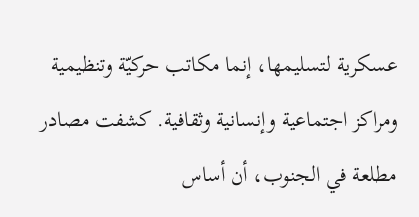عسكرية لتسليمها، إنما مكاتب حركيّة وتنظيمية ومراكز اجتماعية وإنسانية وثقافية. كشفت مصادر مطلعة في الجنوب، أن أساس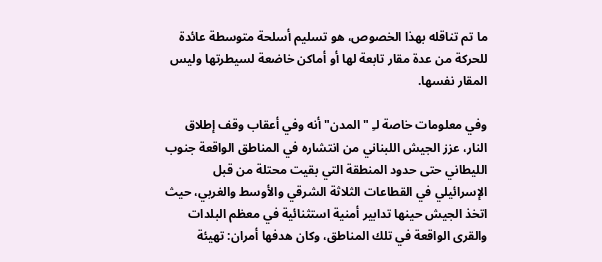ما تم تناقله بهذا الخصوص، هو تسليم أسلحة متوسطة عائدة للحركة من عدة مقار تابعة لها أو أماكن خاضعة لسيطرتها وليس المقار نفسها.

وفي معلومات خاصة لـِ "المدن" أنه وفي أعقاب وقف إطلاق النار، عزز الجيش اللبناني من انتشاره في المناطق الواقعة جنوب الليطاني حتى حدود المنطقة التي بقيت محتلة من قبل الإسرائيلي في القطاعات الثلاثة الشرقي والأوسط والغربي، حيث اتخذ الجيش حينها تدابير أمنية استثنائية في معظم البلدات والقرى الواقعة في تلك المناطق، وكان هدفها أمران: تهيئة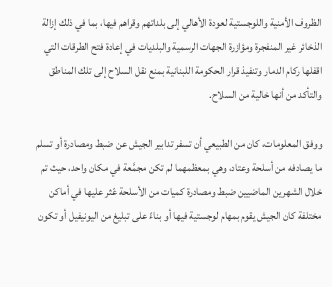الظروف الأمنية واللوجستية لعودة الأهالي إلى بلداتهم وقراهم فيها، بما في ذلك إزالة الذخائر غير المنفجرة ومؤازرة الجهات الرسمية والبلديات في إعادة فتح الطرقات التي اقفلها ركام الدمار وتنفيذ قرار الحكومة اللبنانية بمنع نقل السلاح إلى تلك المناطق والتأكد من أنها خالية من السلاح.

ووفق المعلومات، كان من الطبيعي أن تسفر تدابير الجيش عن ضبط ومصادرة أو تسلم ما يصادفه من أسلحة وعتاد، وهي بمعظمهما لم تكن مجمَّعة في مكان واحد، حيث تم خلال الشهرين الماضيين ضبط ومصادرة كميات من الأسلحة عّثر عليها في أماكن مختلفة كان الجيش يقوم بمهام لوجستية فيها أو بناءً على تبليغ من اليونيفيل أو تكون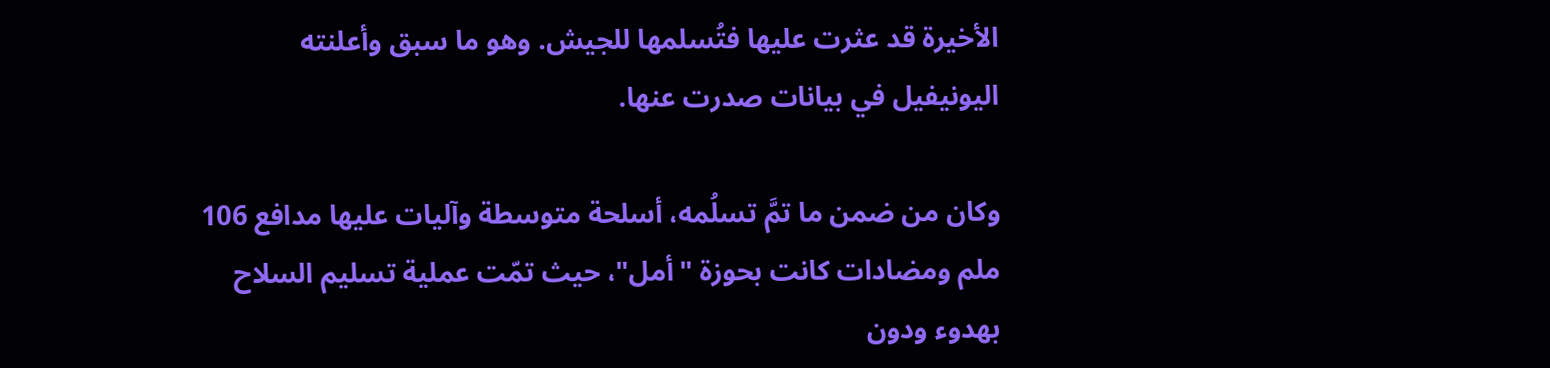الأخيرة قد عثرت عليها فتُسلمها للجيش. وهو ما سبق وأعلنته اليونيفيل في بيانات صدرت عنها.

وكان من ضمن ما تمَّ تسلُمه، أسلحة متوسطة وآليات عليها مدافع 106 ملم ومضادات كانت بحوزة "أمل"، حيث تمّت عملية تسليم السلاح بهدوء ودون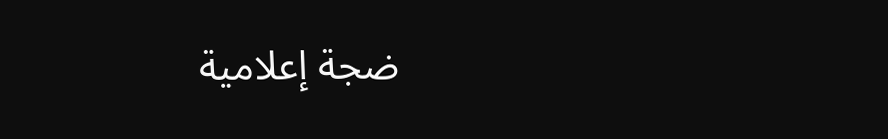ضجة إعلامية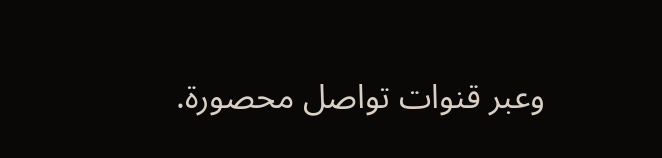وعبر قنوات تواصل محصورة.